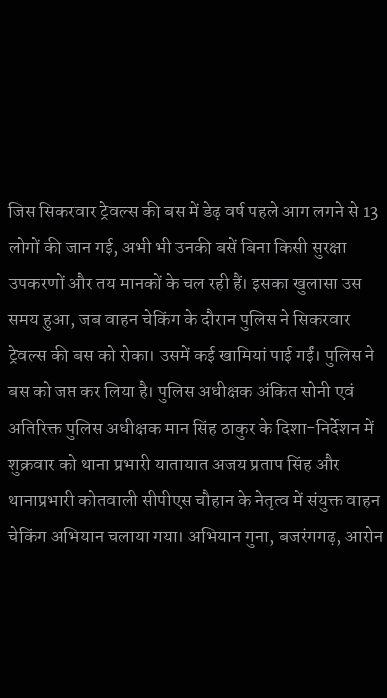जिस सिकरवार ट्रेवल्स की बस में डेढ़ वर्ष पहले आग लगने से 13 लोगों की जान गई, अभी भी उनकी बसें बिना किसी सुरक्षा उपकरणों और तय मानकों के चल रही हैं। इसका खुलासा उस समय हुआ, जब वाहन चेकिंग के दौरान पुलिस ने सिकरवार ट्रेवल्स की बस को रोका। उसमें कई खामियां पाई गईं। पुलिस ने बस को जप्त कर लिया है। पुलिस अधीक्षक अंकित सोनी एवं अतिरिक्त पुलिस अधीक्षक मान सिंह ठाकुर के दिशा-निर्देशन में शुक्रवार को थाना प्रभारी यातायात अजय प्रताप सिंह और थानाप्रभारी कोतवाली सीपीएस चौहान के नेतृत्व में संयुक्त वाहन चेकिंग अभियान चलाया गया। अभियान गुना, बजरंगगढ़, आरोन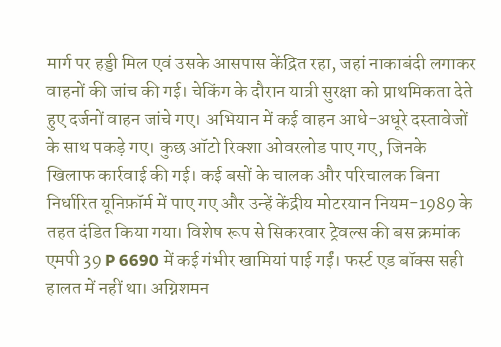मार्ग पर हड्डी मिल एवं उसके आसपास केंद्रित रहा, जहां नाकाबंदी लगाकर वाहनों की जांच की गई। चेकिंग के दौरान यात्री सुरक्षा को प्राथमिकता देते हुए दर्जनों वाहन जांचे गए। अभियान में कई वाहन आधे-अधूरे दस्तावेजों के साथ पकड़े गए। कुछ ऑटो रिक्शा ओवरलोड पाए गए, जिनके खिलाफ कार्रवाई की गई। कई बसों के चालक और परिचालक बिना निर्धारित यूनिफ़ॉर्म में पाए गए और उन्हें केंद्रीय मोटरयान नियम-1989 के तहत दंडित किया गया। विशेष रूप से सिकरवार ट्रेवल्स की बस क्रमांक एमपी 39 P 6690 में कई गंभीर खामियां पाई गईं। फर्स्ट एड बॉक्स सही हालत में नहीं था। अग्निशमन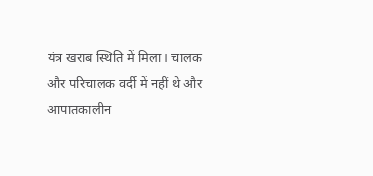यंत्र खराब स्थिति में मिला। चालक और परिचालक वर्दी में नहीं थे और आपातकालीन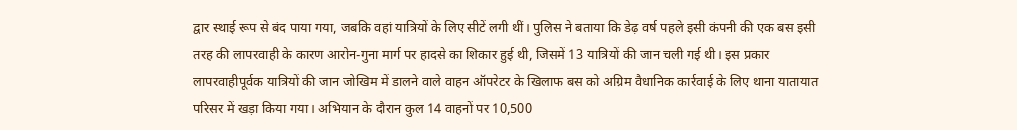द्वार स्थाई रूप से बंद पाया गया, जबकि वहां यात्रियों के लिए सीटें लगी थीं। पुलिस ने बताया कि डेढ़ वर्ष पहले इसी कंपनी की एक बस इसी तरह की लापरवाही के कारण आरोन-गुना मार्ग पर हादसे का शिकार हुई थी, जिसमें 13 यात्रियों की जान चली गई थी। इस प्रकार लापरवाहीपूर्वक यात्रियों की जान जोखिम में डालने वाले वाहन ऑपरेटर के खिलाफ बस को अग्रिम वैधानिक कार्रवाई के लिए थाना यातायात परिसर में खड़ा किया गया। अभियान के दौरान कुल 14 वाहनों पर 10,500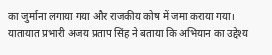का जुर्माना लगाया गया और राजकीय कोष में जमा कराया गया। यातायात प्रभारी अजय प्रताप सिंह ने बताया कि अभियान का उद्देश्य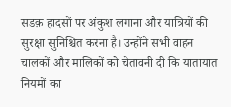सडक़ हादसों पर अंकुश लगाना और यात्रियों की सुरक्षा सुनिश्चित करना है। उन्होंने सभी वाहन चालकों और मालिकों को चेतावनी दी कि यातायात नियमों का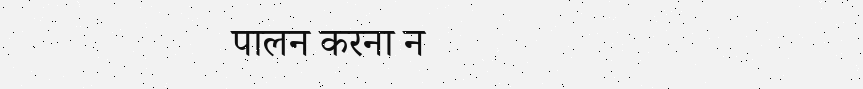पालन करना न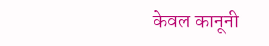केवल कानूनी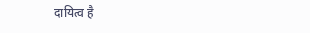दायित्व है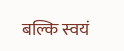बल्कि स्वयं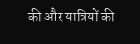की और यात्रियों की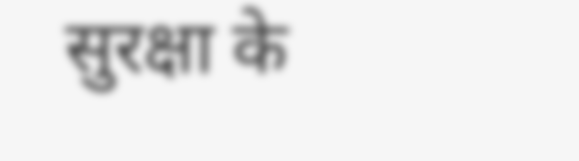सुरक्षा के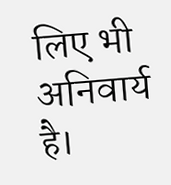लिए भी अनिवार्य है।